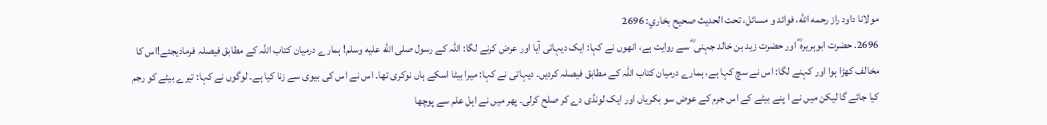مولانا داود راز رحمه الله، فوائد و مسائل، تحت الحديث صحيح بخاري: 2696
2696. حضرت ابوہریرہ ؓ اور حضرت زید بن خالد جہنی ؓ سے روایت ہے، انھوں نے کہا: ایک دیہاتی آیا اور عرض کرنے لگا: اللہ کے رسول صلى الله عليه وسلم! ہمارے درمیان کتاب اللہ کے مطابق فیصلہ فرمادیجئے!اس کا مخالف کھڑا ہوا اور کہنے لگا: اس نے سچ کہا ہے، ہمارے درمیان کتاب اللہ کے مطابق فیصلہ کردیں۔ دیہاتی نے کہا: میرا بیٹا اسکے ہاں نوکرى تھا۔ اس نے اس کی بیوی سے زنا کیا ہے۔ لوگوں نے کہا: تیرے بیٹے کو رجم کیا جائے گا لیکن میں نے ا پنے بیٹے کے اس جرم کے عوض سو بکریاں اور ایک لونڈی دے کر صلح کرلی۔ پھر میں نے اہل علم سے پوچھا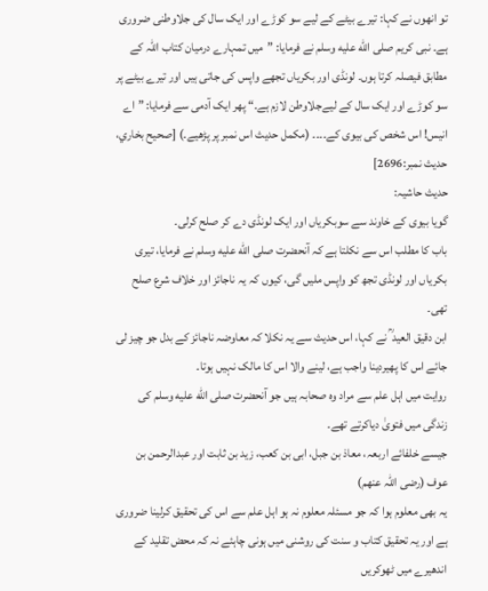تو انھوں نے کہا: تیرے بیٹے کے لیے سو کوڑے اور ایک سال کی جلاوطنی ضروری ہے۔ نبی کریم صلى الله عليه وسلم نے فرمایا: ”میں تمہارے درمیان کتاب اللہ کے مطابق فیصلہ کرتا ہوں۔ لونڈی اور بکریاں تجھے واپس کی جاتی ہیں اور تیرے بیٹے پر سو کوڑے اور ایک سال کے لیےجلاوطن لازم ہے۔“ پھر ایک آدمی سے فرمایا: ”اے انیس! اس شخص کی بیوی کے۔۔۔۔ (مکمل حدیث اس نمبر پر پڑھیے۔) [صحيح بخاري، حديث نمبر:2696]
حدیث حاشیہ:
گویا بیوی کے خاوند سے سوبکریاں اور ایک لونڈی دے کر صلح کرلی۔
باب کا مطلب اس سے نکلتا ہے کہ آنحضرت صلى الله عليه وسلم نے فرمایا، تیری بکریاں اور لونڈی تجھ کو واپس ملیں گی، کیوں کہ یہ ناجائز اور خلاف شرع صلح تھی۔
ابن دقیق العید ؒ نے کہا، اس حدیث سے یہ نکلا کہ معاوضہ ناجائز کے بدل جو چیز لی جائے اس کا پھیردینا واجب ہے، لینے والا اس کا مالک نہیں ہوتا۔
روایت میں اہل علم سے مراد وہ صحابہ ہیں جو آنحضرت صلى الله عليه وسلم کی زندگی میں فتویٰ دیاکرتے تھے۔
جیسے خلفائے اربعہ، معاذ بن جبل، ابی بن کعب، زید بن ثابت اور عبدالرحمن بن عوف (رضی اللہ عنهم)
یہ بھی معلوم ہوا کہ جو مسئلہ معلوم نہ ہو اہل علم سے اس کی تحقیق کرلینا ضروری ہے اور یہ تحقیق کتاب و سنت کی روشنی میں ہونی چاہئے نہ کہ محض تقلید کے اندھیرے میں ٹھوکریں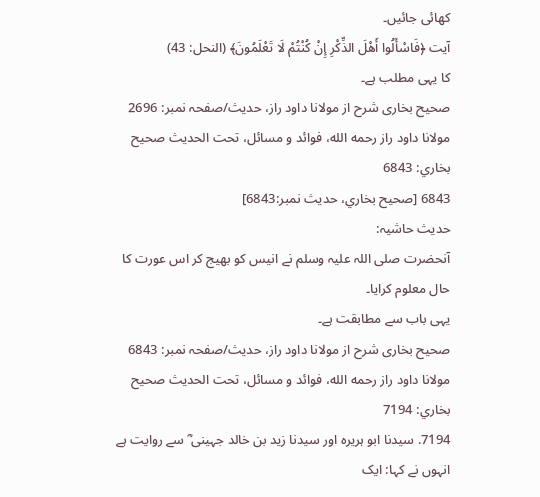کھائی جائیں۔
آیت ﴿فَاسْأَلُوا أَهْلَ الذِّكْرِ إِنْ كُنْتُمْ لَا تَعْلَمُونَ﴾ (النحل: 43)
کا یہی مطلب ہے۔
صحیح بخاری شرح از مولانا داود راز، حدیث/صفحہ نمبر: 2696
مولانا داود راز رحمه الله، فوائد و مسائل، تحت الحديث صحيح بخاري: 6843
6843 [صحيح بخاري، حديث نمبر:6843]
حدیث حاشیہ:
آنحضرت صلی اللہ علیہ وسلم نے انیس کو بھیج کر اس عورت کا حال معلوم کرایا۔
یہی باب سے مطابقت ہے۔
صحیح بخاری شرح از مولانا داود راز، حدیث/صفحہ نمبر: 6843
مولانا داود راز رحمه الله، فوائد و مسائل، تحت الحديث صحيح بخاري: 7194
7194. سیدنا ابو ہریرہ اور سیدنا زید بن خالد جہینی ؓ سے روایت ہے انہوں نے کہا: ایک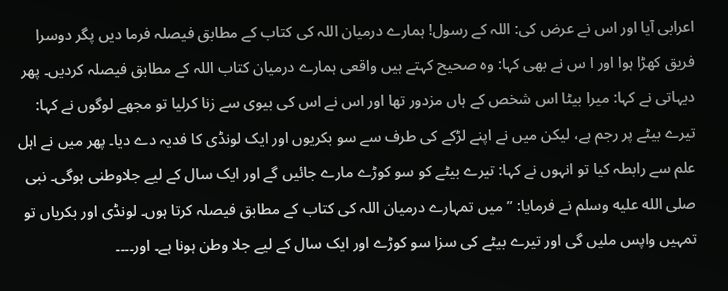اعرابی آیا اور اس نے عرض کی: اللہ کے رسول! ہمارے درمیان اللہ کی کتاب کے مطابق فیصلہ فرما دیں پگر دوسرا فریق کھڑا ہوا اور ا س نے بھی کہا: وہ صحیح کہتے ہیں واقعی ہمارے درمیان کتاب اللہ کے مطابق فیصلہ کردیں۔ پھر دیہاتی نے کہا: میرا بیٹا اس شخص کے ہاں مزدور تھا اور اس نے اس کی بیوی سے زنا کرلیا تو مجھے لوگوں نے کہا: تیرے بیٹے پر رجم ہے، لیکن میں نے اپنے لڑکے کی طرف سے سو بکریوں اور ایک لونڈی کا فدیہ دے دیا۔ پھر میں نے اہل علم سے رابطہ کیا تو انہوں نے کہا: تیرے بیٹے کو سو کوڑے مارے جائیں گے اور ایک سال کے لیے جلاوطنی ہوگی۔ نبی صلى الله عليه وسلم نے فرمایا: ”میں تمہارے درمیان اللہ کی کتاب کے مطابق فیصلہ کرتا ہوں۔ لونڈی اور بکریاں تو تمہیں واپس ملیں گی اور تیرے بیٹے کی سزا سو کوڑے اور ایک سال کے لیے جلا وطن ہونا ہے۔ اور۔۔۔۔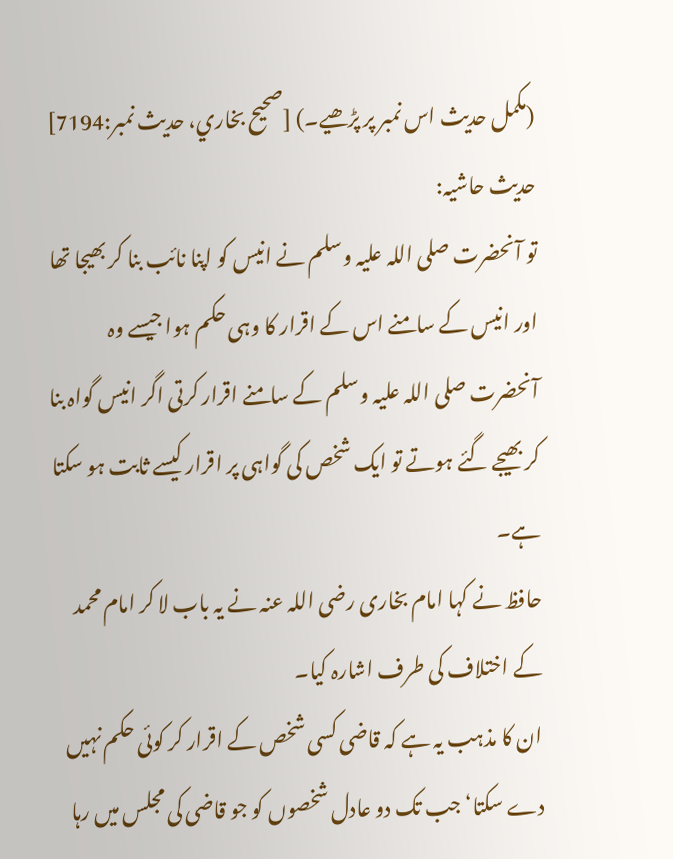(مکمل حدیث اس نمبر پر پڑھیے۔) [صحيح بخاري، حديث نمبر:7194]
حدیث حاشیہ:
تو آنحضرت صلی اللہ علیہ وسلم نے انیس کو اپنا نائب بنا کر بھیجا تھا اور انیس کے سامنے اس کے اقرار کا وہی حکم ہوا جیسے وہ آنحضرت صلی اللہ علیہ وسلم کے سامنے اقرار کرتی اگر انیس گواہ بنا کر بھیجے گئے ہوتے تو ایک شخص کی گواہی پر اقرار کیسے ثابت ہو سکتا ہے۔
حافظ نے کہا امام بخاری رضی اللہ عنہ نے یہ باب لا کر امام محمد کے اختلاف کی طرف اشارہ کیا۔
ان کا مذہب یہ ہے کہ قاضی کسی شخص کے اقرار کر کوئی حکم نہیں دے سکتا‘ جب تک دو عادل شخصوں کو جو قاضی کی مجلس میں رہا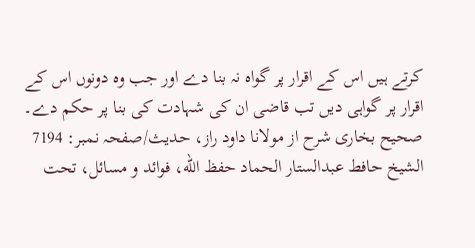کرتے ہیں اس کے اقرار پر گواہ نہ بنا دے اور جب وہ دونوں اس کے اقرار پر گواہی دیں تب قاضی ان کی شہادت کی بنا پر حکم دے۔
صحیح بخاری شرح از مولانا داود راز، حدیث/صفحہ نمبر: 7194
الشيخ حافط عبدالستار الحماد حفظ الله، فوائد و مسائل، تحت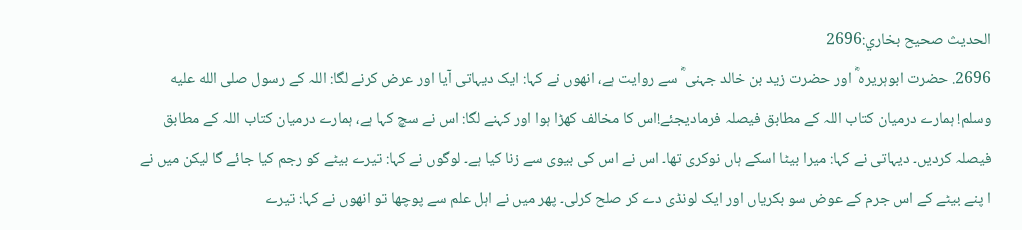الحديث صحيح بخاري:2696
2696. حضرت ابوہریرہ ؓ اور حضرت زید بن خالد جہنی ؓ سے روایت ہے، انھوں نے کہا: ایک دیہاتی آیا اور عرض کرنے لگا: اللہ کے رسول صلى الله عليه وسلم! ہمارے درمیان کتاب اللہ کے مطابق فیصلہ فرمادیجئے!اس کا مخالف کھڑا ہوا اور کہنے لگا: اس نے سچ کہا ہے، ہمارے درمیان کتاب اللہ کے مطابق فیصلہ کردیں۔ دیہاتی نے کہا: میرا بیٹا اسکے ہاں نوکرى تھا۔ اس نے اس کی بیوی سے زنا کیا ہے۔ لوگوں نے کہا: تیرے بیٹے کو رجم کیا جائے گا لیکن میں نے ا پنے بیٹے کے اس جرم کے عوض سو بکریاں اور ایک لونڈی دے کر صلح کرلی۔ پھر میں نے اہل علم سے پوچھا تو انھوں نے کہا: تیرے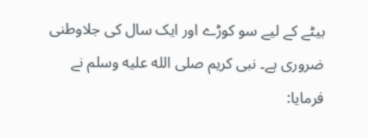بیٹے کے لیے سو کوڑے اور ایک سال کی جلاوطنی ضروری ہے۔ نبی کریم صلى الله عليه وسلم نے فرمایا: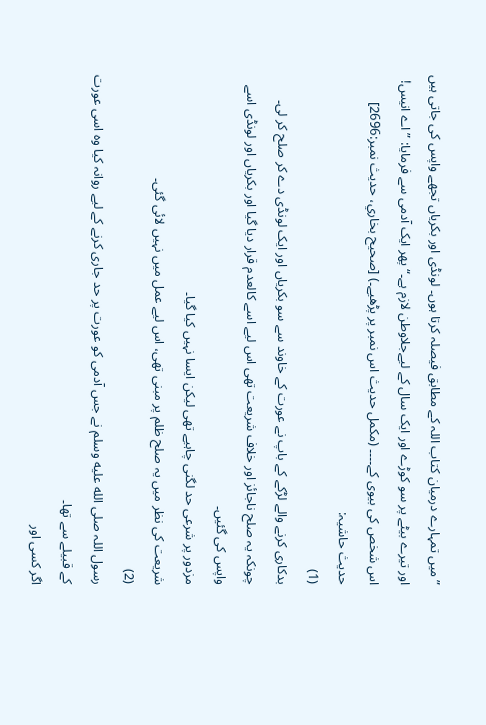”میں تمہارے درمیان کتاب اللہ کے مطابق فیصلہ کرتا ہوں۔ لونڈی اور بکریاں تجھے واپس کی جاتی ہیں اور تیرے بیٹے پر سو کوڑے اور ایک سال کے لیےجلاوطن لازم ہے۔“ پھر ایک آدمی سے فرمایا: ”اے انیس! اس شخص کی بیوی کے۔۔۔۔ (مکمل حدیث اس نمبر پر پڑھیے۔) [صحيح بخاري، حديث نمبر:2696]
حدیث حاشیہ:
(1)
بدکاری کرنے والے لڑکے کے باپ نے عورت کے خاوند سے سو بکریاں اور ایک لونڈی دے کر صلح کر لی۔
چونکہ یہ صلح ناجائز اور خلاف شریعت تھی اس لیے اسے کالعدم قرار دیا گیا اور بکریاں اور لونڈی اسے واپس کی گئیں۔
مزدور پر شرعی حد لگنی چاہیے تھی لیکن ایسا نہیں کیا گیا۔
شریعت کی نظر میں یہ صلح ظلم پر مبنی تھی، اس لیے عمل میں نہیں لائی گئی۔
(2)
رسول اللہ صلى الله عليه وسلم نے جس آدمی کو عورت پر حد جاری کرنے کے لیے روانہ کیا وہ اسی عورت کے قبیلے سے تھا۔
اگر کسی اور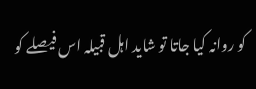کو روانہ کیا جاتا تو شاید اہل قبیلہ اس فیصلے کو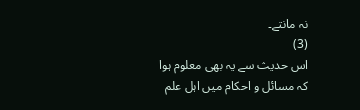نہ مانتے۔
(3)
اس حدیث سے یہ بھی معلوم ہوا کہ مسائل و احکام میں اہل علم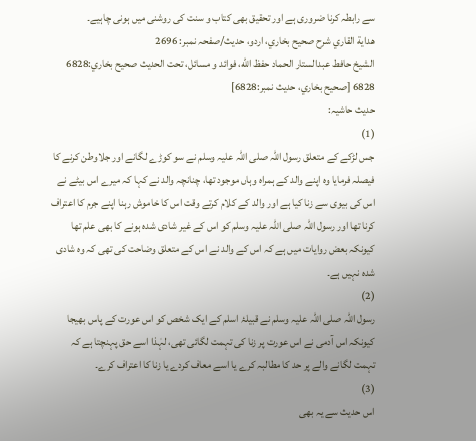سے رابطہ کرنا ضروری ہے اور تحقیق بھی کتاب و سنت کی روشنی میں ہونی چاہیے۔
هداية القاري شرح صحيح بخاري، اردو، حدیث/صفحہ نمبر: 2696
الشيخ حافط عبدالستار الحماد حفظ الله، فوائد و مسائل، تحت الحديث صحيح بخاري:6828
6828 [صحيح بخاري، حديث نمبر:6828]
حدیث حاشیہ:
(1)
جس لڑکے کے متعلق رسول اللہ صلی اللہ علیہ وسلم نے سو کوڑے لگانے اور جلاوطن کرنے کا فیصلہ فرمایا وہ اپنے والد کے ہمراہ وہاں موجود تھا، چنانچہ والد نے کہا کہ میرے اس بیٹے نے اس کی بیوی سے زنا کیا ہے اور والد کے کلام کرتے وقت اس کا خاموش رہنا اپنے جرم کا اعتراف کرنا تھا اور رسول اللہ صلی اللہ علیہ وسلم کو اس کے غیر شادی شدہ ہونے کا بھی علم تھا کیونکہ بعض روایات میں ہے کہ اس کے والد نے اس کے متعلق وضاحت کی تھی کہ وہ شادی شدہ نہیں ہے۔
(2)
رسول اللہ صلی اللہ علیہ وسلم نے قبیلۂ اسلم کے ایک شخص کو اس عورت کے پاس بھیجا کیونکہ اس آدمی نے اس عورت پر زنا کی تہمت لگائی تھی، لہٰذا اسے حق پہنچتا ہے کہ تہمت لگانے والے پر حد کا مطالبہ کرے یا اسے معاف کردے یا زنا کا اعتراف کرے۔
(3)
اس حدیث سے یہ بھی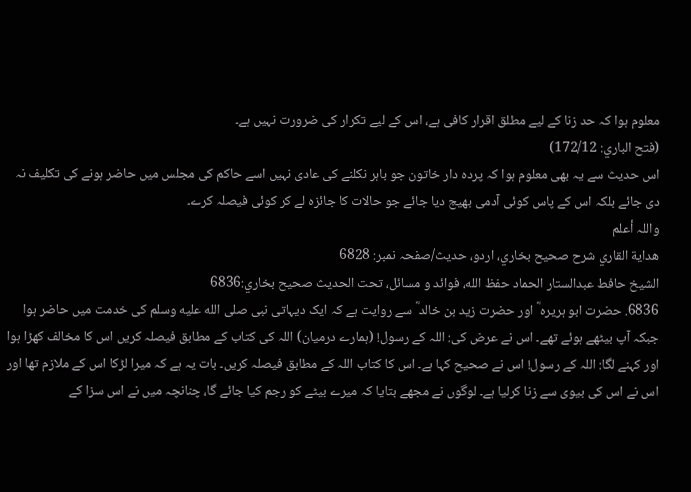معلوم ہوا کہ حد زنا کے لیے مطلق اقرار کافی ہے، اس کے لیے تکرار کی ضرورت نہیں ہے۔
(فتح الباري: 172/12)
اس حدیث سے یہ بھی معلوم ہوا کہ پردہ دار خاتون جو باہر نکلنے کی عادی نہیں اسے حاکم کی مجلس میں حاضر ہونے کی تکلیف نہ دی جائے بلکہ اس کے پاس کوئی آدمی بھیج دیا جائے جو حالات کا جائزہ لے کر کوئی فیصلہ کرے۔
واللہ أعلم
هداية القاري شرح صحيح بخاري، اردو، حدیث/صفحہ نمبر: 6828
الشيخ حافط عبدالستار الحماد حفظ الله، فوائد و مسائل، تحت الحديث صحيح بخاري:6836
6836. حضرت ابو ہریرہ ؓ اور حضرت زید بن خالد ؓ سے روایت ہے کہ ایک دیہاتی نبی صلى الله عليه وسلم کی خدمت میں حاضر ہوا جبکہ آپ بیٹھے ہوئے تھے۔ اس نے عرض کی: اللہ کے رسول! (ہمارے درمیان) اللہ کی کتاب کے مطابق فیصلہ کریں اس کا مخالف کھڑا ہوا اور کہنے لگا: اللہ کے رسول! اس نے صحیح کہا ہے۔ اس کا کتاب اللہ کے مطابق فیصلہ کریں۔ بات یہ ہے کہ میرا لڑکا اس کے ملازم تھا اور اس نے اس کی بیوی سے زنا کرلیا ہے۔ لوگوں نے مجھے بتایا کہ میرے بیٹے کو رجم کیا جائے گا، چنانچہ میں نے اس سزا کے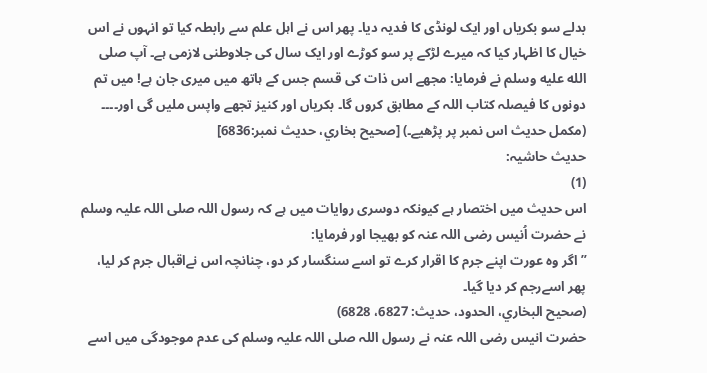بدلے سو بکریاں اور ایک لونڈی کا فدیہ دیا۔ پھر اس نے اہل علم سے رابطہ کیا تو انہوں نے اس خیال کا اظہار کیا کہ میرے لڑکے پر سو کوڑے اور ایک سال کی جلاوطنی لازمی ہے۔ آپ صلى الله عليه وسلم نے فرمایا: مجھے اس ذات کی قسم جس کے ہاتھ میں میری جان ہے! میں تم دونوں کا فیصلہ کتاب اللہ کے مطابق کروں گا۔ بکریاں اور کنیز تجھے واپس ملیں گی اور۔۔۔۔ (مکمل حدیث اس نمبر پر پڑھیے۔) [صحيح بخاري، حديث نمبر:6836]
حدیث حاشیہ:
(1)
اس حدیث میں اختصار ہے کیونکہ دوسری روایات میں ہے کہ رسول اللہ صلی اللہ علیہ وسلم نے حضرت اُنیس رضی اللہ عنہ کو بھیجا اور فرمایا:
”اگر وہ عورت اپنے جرم کا اقرار کرے تو اسے سنگسار کر دو، چنانچہ اس نےاقبال جرم کر لیا، پھر اسےرجم کر دیا گیا۔
(صحیح البخاري، الحدود، حدیث: 6827، 6828)
حضرت انیس رضی اللہ عنہ نے رسول اللہ صلی اللہ علیہ وسلم کی عدم موجودگی میں اسے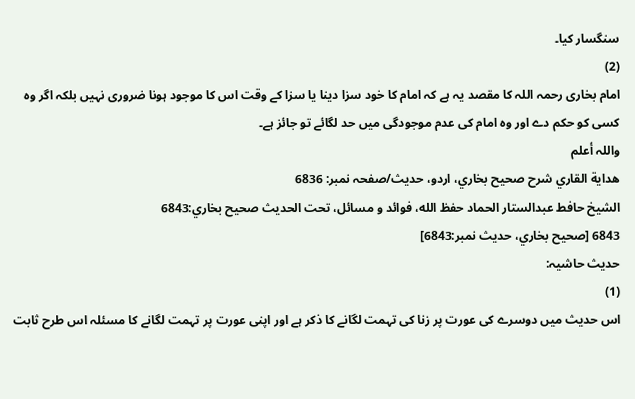سنگسار کیا۔
(2)
امام بخاری رحمہ اللہ کا مقصد یہ ہے کہ امام کا خود سزا دینا یا سزا کے وقت اس کا موجود ہونا ضروری نہیں بلکہ اگر وہ کسی کو حکم دے اور وہ امام کی عدم موجودگی میں حد لگائے تو جائز ہے۔
واللہ أعلم
هداية القاري شرح صحيح بخاري، اردو، حدیث/صفحہ نمبر: 6836
الشيخ حافط عبدالستار الحماد حفظ الله، فوائد و مسائل، تحت الحديث صحيح بخاري:6843
6843 [صحيح بخاري، حديث نمبر:6843]
حدیث حاشیہ:
(1)
اس حدیث میں دوسرے کی عورت پر زنا کی تہمت لگانے کا ذکر ہے اور اپنی عورت پر تہمت لگانے کا مسئلہ اس طرح ثابت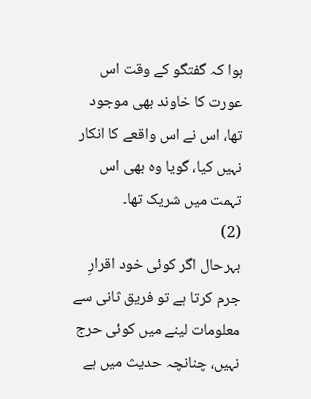ہوا کہ گفتگو کے وقت اس عورت کا خاوند بھی موجود تھا، اس نے اس واقعے کا انکار نہیں کیا، گویا وہ بھی اس تہمت میں شریک تھا۔
(2)
بہرحال اگر کوئی خود اقرارِ جرم کرتا ہے تو فریق ثانی سے معلومات لینے میں کوئی حرج نہیں، چنانچہ حدیث میں ہے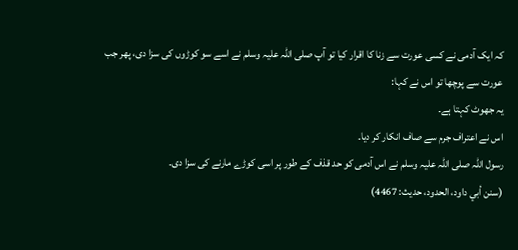کہ ایک آدمی نے کسی عورت سے زنا کا اقرار کیا تو آپ صلی اللہ علیہ وسلم نے اسے سو کوڑوں کی سزا دی، پھر جب عورت سے پوچھا تو اس نے کہا:
یہ جھوٹ کہتا ہے۔
اس نے اعتراف جرم سے صاف انکار کر دیا۔
رسول اللہ صلی اللہ علیہ وسلم نے اس آدمی کو حد قذف کے طور پر اسی کوڑے مارنے کی سزا دی۔
(سنن أبي داود، الحدود، حدیث: 4467)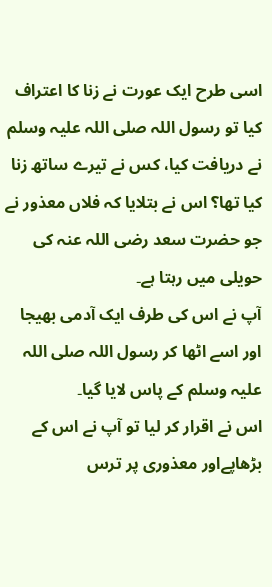اسی طرح ایک عورت نے زنا کا اعتراف کیا تو رسول اللہ صلی اللہ علیہ وسلم نے دریافت کیا، کس نے تیرے ساتھ زنا کیا تھا؟ اس نے بتلایا کہ فلاں معذور نے جو حضرت سعد رضی اللہ عنہ کی حویلی میں رہتا ہے۔
آپ نے اس کی طرف ایک آدمی بھیجا اور اسے اٹھا کر رسول اللہ صلی اللہ علیہ وسلم کے پاس لایا گیا۔
اس نے اقرار کر لیا تو آپ نے اس کے بڑھاپےاور معذوری پر ترس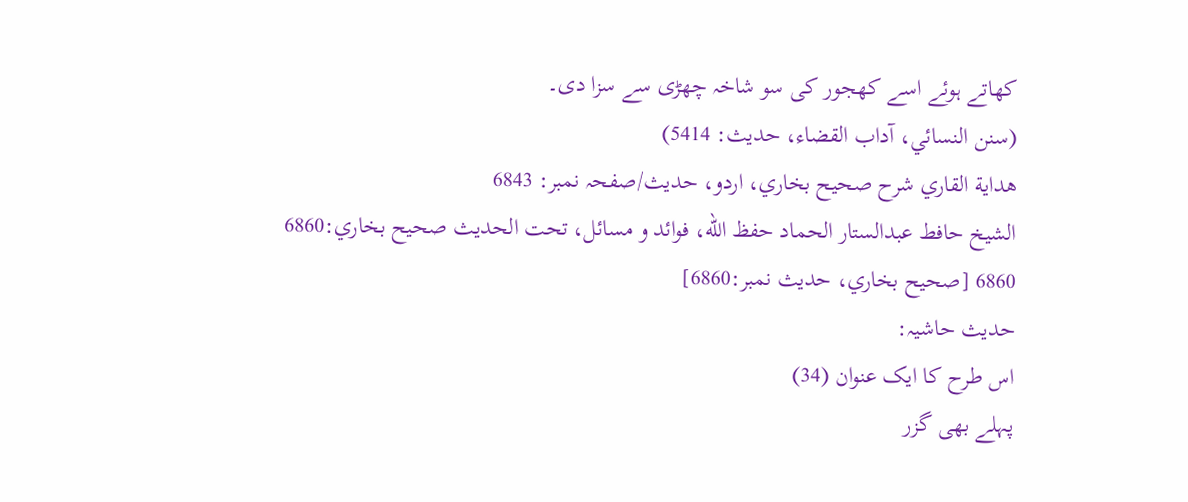کھاتے ہوئے اسے کھجور کی سو شاخہ چھڑی سے سزا دی۔
(سنن النسائي، آداب القضاء، حدیث: 5414)
هداية القاري شرح صحيح بخاري، اردو، حدیث/صفحہ نمبر: 6843
الشيخ حافط عبدالستار الحماد حفظ الله، فوائد و مسائل، تحت الحديث صحيح بخاري:6860
6860 [صحيح بخاري، حديث نمبر:6860]
حدیث حاشیہ:
اس طرح کا ایک عنوان (34)
پہلے بھی گزر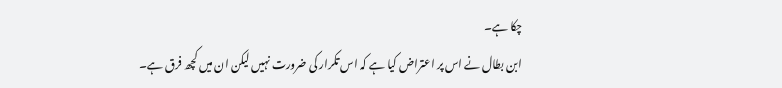چکا ہے۔
ابن بطال نے اس پر اعتراض کیا ہے کہ اس تکرار کی ضرورت نہیں لیکن ان میں کچھ فرق ہے۔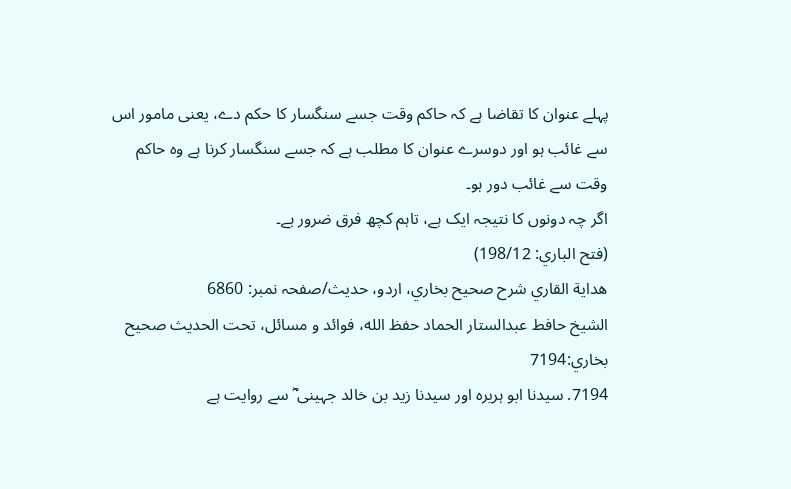پہلے عنوان کا تقاضا ہے کہ حاکم وقت جسے سنگسار کا حکم دے، یعنی مامور اس سے غائب ہو اور دوسرے عنوان کا مطلب ہے کہ جسے سنگسار کرنا ہے وہ حاکم وقت سے غائب دور ہو۔
اگر چہ دونوں کا نتیجہ ایک ہے، تاہم کچھ فرق ضرور ہے۔
(فتح الباري: 198/12)
هداية القاري شرح صحيح بخاري، اردو، حدیث/صفحہ نمبر: 6860
الشيخ حافط عبدالستار الحماد حفظ الله، فوائد و مسائل، تحت الحديث صحيح بخاري:7194
7194. سیدنا ابو ہریرہ اور سیدنا زید بن خالد جہینی ؓ سے روایت ہے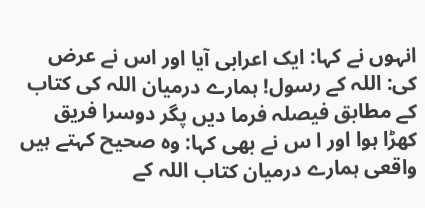انہوں نے کہا: ایک اعرابی آیا اور اس نے عرض کی: اللہ کے رسول! ہمارے درمیان اللہ کی کتاب کے مطابق فیصلہ فرما دیں پگر دوسرا فریق کھڑا ہوا اور ا س نے بھی کہا: وہ صحیح کہتے ہیں واقعی ہمارے درمیان کتاب اللہ کے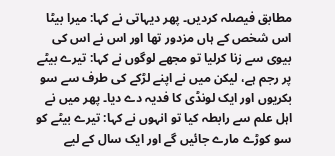مطابق فیصلہ کردیں۔ پھر دیہاتی نے کہا: میرا بیٹا اس شخص کے ہاں مزدور تھا اور اس نے اس کی بیوی سے زنا کرلیا تو مجھے لوگوں نے کہا: تیرے بیٹے پر رجم ہے، لیکن میں نے اپنے لڑکے کی طرف سے سو بکریوں اور ایک لونڈی کا فدیہ دے دیا۔ پھر میں نے اہل علم سے رابطہ کیا تو انہوں نے کہا: تیرے بیٹے کو سو کوڑے مارے جائیں گے اور ایک سال کے لیے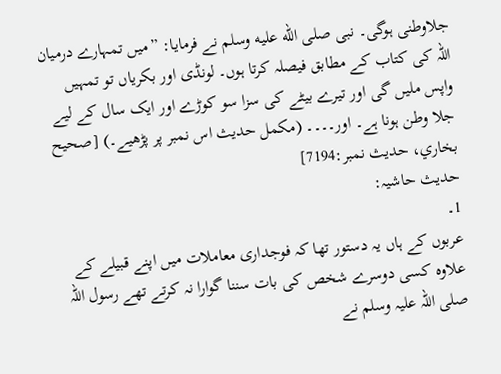جلاوطنی ہوگی۔ نبی صلى الله عليه وسلم نے فرمایا: ”میں تمہارے درمیان اللہ کی کتاب کے مطابق فیصلہ کرتا ہوں۔ لونڈی اور بکریاں تو تمہیں واپس ملیں گی اور تیرے بیٹے کی سزا سو کوڑے اور ایک سال کے لیے جلا وطن ہونا ہے۔ اور۔۔۔۔ (مکمل حدیث اس نمبر پر پڑھیے۔) [صحيح بخاري، حديث نمبر:7194]
حدیث حاشیہ:
1۔
عربوں کے ہاں یہ دستور تھا کہ فوجداری معاملات میں اپنے قبیلے کے علاوہ کسی دوسرے شخص کی بات سننا گوارا نہ کرتے تھے رسول اللہ صلی اللہ علیہ وسلم نے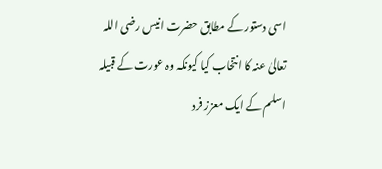اسی دستور کے مطابق حضرت انیس رضی اللہ تعالیٰ عنہ کا انتخاب کیا کیونکہ وہ عورت کے قبیلہ اسلم کے ایک معزز فرد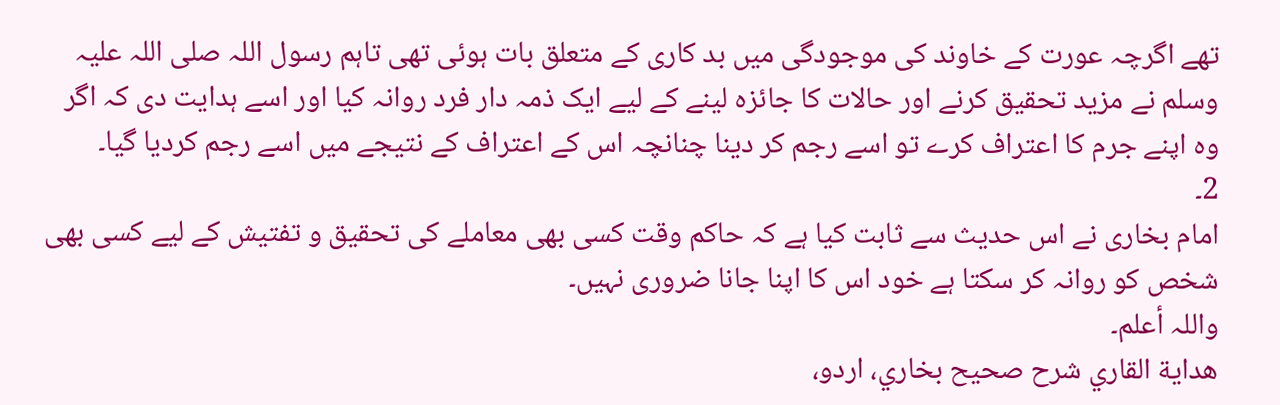تھے اگرچہ عورت کے خاوند کی موجودگی میں بد کاری کے متعلق بات ہوئی تھی تاہم رسول اللہ صلی اللہ علیہ وسلم نے مزید تحقیق کرنے اور حالات کا جائزہ لینے کے لیے ایک ذمہ دار فرد روانہ کیا اور اسے ہدایت دی کہ اگر وہ اپنے جرم کا اعتراف کرے تو اسے رجم کر دینا چنانچہ اس کے اعتراف کے نتیجے میں اسے رجم کردیا گیا۔
2۔
امام بخاری نے اس حدیث سے ثابت کیا ہے کہ حاکم وقت کسی بھی معاملے کی تحقیق و تفتیش کے لیے کسی بھی شخص کو روانہ کر سکتا ہے خود اس کا اپنا جانا ضروری نہیں۔
واللہ أعلم۔
هداية القاري شرح صحيح بخاري، اردو،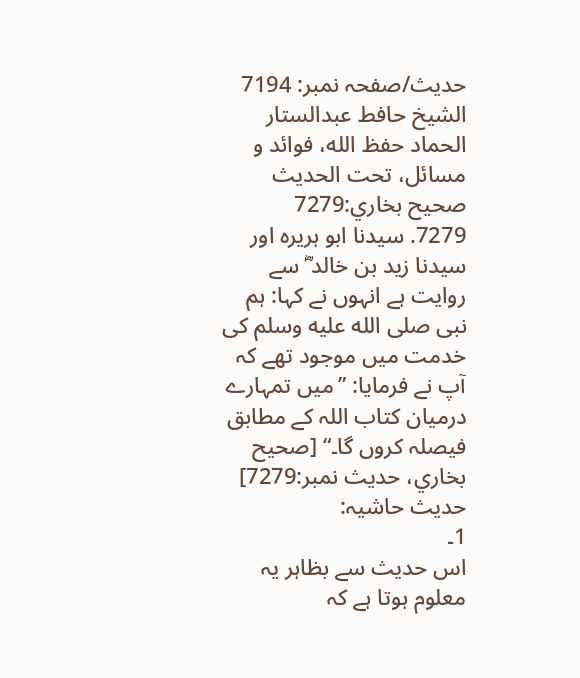حدیث/صفحہ نمبر: 7194
الشيخ حافط عبدالستار الحماد حفظ الله، فوائد و مسائل، تحت الحديث صحيح بخاري:7279
7279. سیدنا ابو ہریرہ اور سیدنا زید بن خالد ؓ سے روایت ہے انہوں نے کہا: ہم نبی صلى الله عليه وسلم کی خدمت میں موجود تھے کہ آپ نے فرمایا: ”میں تمہارے درمیان کتاب اللہ کے مطابق فیصلہ کروں گا۔“ [صحيح بخاري، حديث نمبر:7279]
حدیث حاشیہ:
1۔
اس حدیث سے بظاہر یہ معلوم ہوتا ہے کہ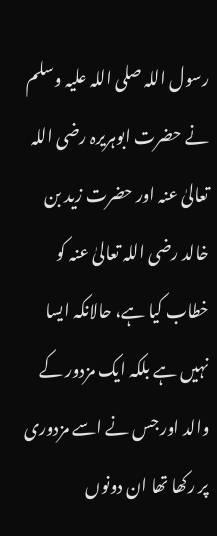رسول اللہ صلی اللہ علیہ وسلم نے حضرت ابوہریرہ رضی اللہ تعالیٰ عنہ اور حضرت زید بن خالد رضی اللہ تعالیٰ عنہ کو خطاب کیا ہے، حالانکہ ایسا نہیں ہے بلکہ ایک مزدور کے والد اور جس نے اسے مزدوری پر رکھا تھا ان دونوں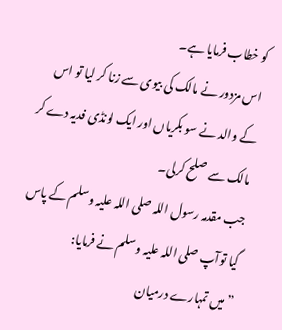کو خطاب فرمایا ہے۔
اس مزدور نے مالک کی بیوی سے زنا کر لیا تو اس کے والد نے سو بکریاں اور ایک لونڈی فدیہ دے کر مالک سے صلح کرلی۔
جب مقدمہ رسول اللہ صلی اللہ علیہ وسلم کے پاس گیا توآپ صلی اللہ علیہ وسلم نے فرمایا:
”میں تمہارے درمیان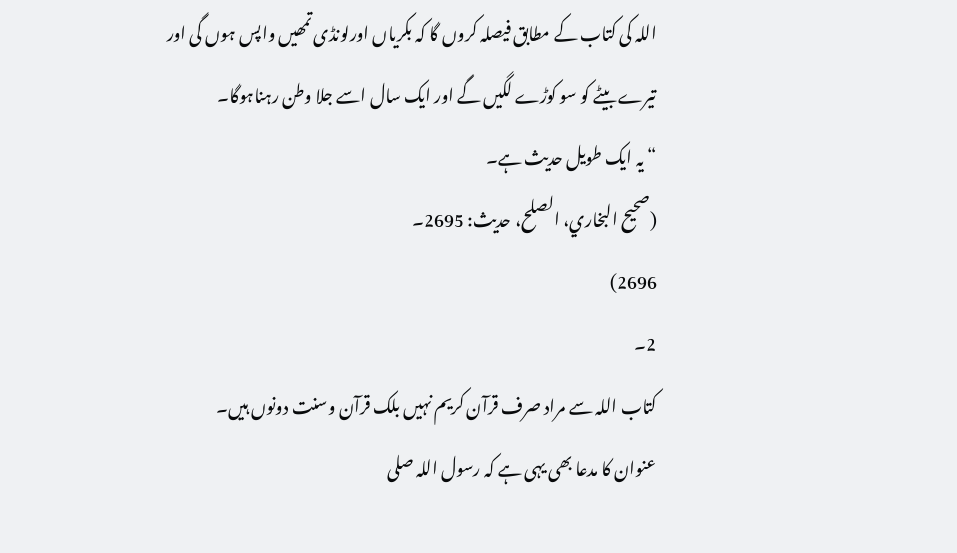اللہ کی کتاب کے مطابق فیصلہ کروں گا کہ بکریاں اورلونڈی تمھیں واپس ہوں گی اور تیرے بیٹے کو سو کوڑے لگیں گے اور ایک سال اسے جلا وطن رہناہوگا۔
“ یہ ایک طویل حدیث ہے۔
(صحیح البخاري، الصلح، حدیث: 2695۔
2696)
2۔
کتاب اللہ سے مراد صرف قرآن کریم نہیں بلک قرآن وسنت دونوں ہیں۔
عنوان کا مدعا بھی یہی ہے کہ رسول اللہ صلی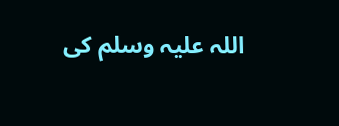اللہ علیہ وسلم کی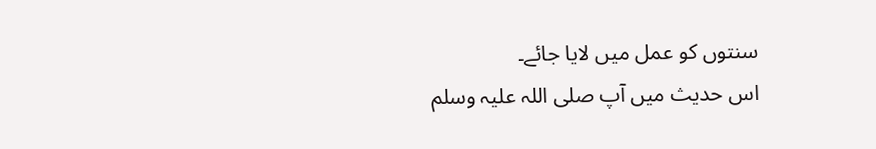سنتوں کو عمل میں لایا جائے۔
اس حدیث میں آپ صلی اللہ علیہ وسلم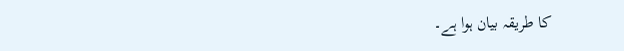کا طریقہ بیان ہوا ہے۔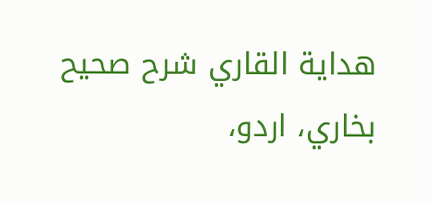هداية القاري شرح صحيح بخاري، اردو،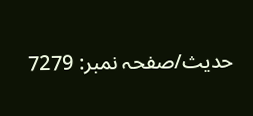حدیث/صفحہ نمبر: 7279